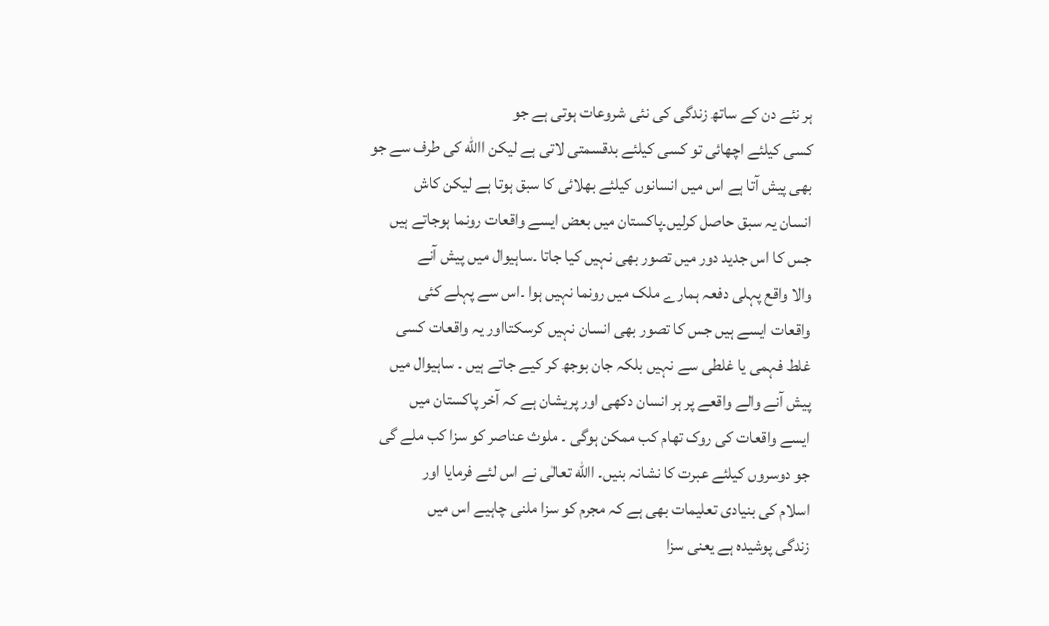ہر نئے دن کے ساتھ زندگی کی نئی شروعات ہوتی ہے جو
کسی کیلئے اچھائی تو کسی کیلئے بدقسمتی لاتی ہے لیکن االله کی طرف سے جو
بھی پیش آتا ہے اس میں انسانوں کیلئے بھلائی کا سبق ہوتا ہے لیکن کاش
انسان یہ سبق حاصل کرلیں۔پاکستان میں بعض ایسے واقعات رونما ہوجاتے ہیں
جس کا اس جدید دور میں تصور بھی نہیں کیا جاتا ۔ساہیوال میں پیش آنے
والا واقع پہلی دفعہ ہمارے ملک میں رونما نہیں ہوا ۔اس سے پہلے کئی
واقعات ایسے ہیں جس کا تصور بھی انسان نہیں کرسکتااور یہ واقعات کسی
غلط فہمی یا غلطی سے نہیں بلکہ جان بوجھ کر کیے جاتے ہیں ۔ ساہیوال میں
پیش آنے والے واقعے پر ہر انسان دکھی اور پریشان ہے کہ آخر پاکستان میں
ایسے واقعات کی روک تھام کب ممکن ہوگی ۔ ملوث عناصر کو سزا کب ملے گی
جو دوسروں کیلئے عبرت کا نشانہ بنیں۔ االله تعالٰی نے اس لئے فرمایا اور
اسلام کی بنیادی تعلیمات بھی ہے کہ مجرم کو سزا ملنی چاہیے اس میں
زندگی پوشیدہ ہے یعنی سزا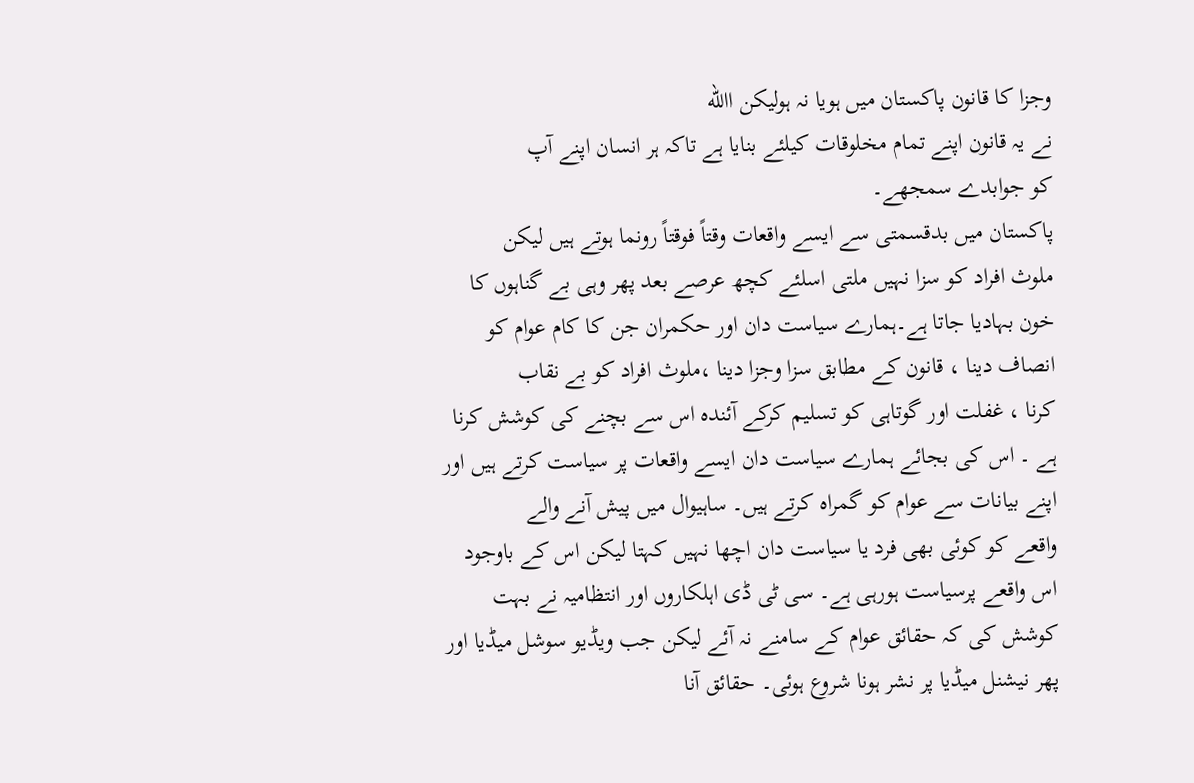وجزا کا قانون پاکستان میں ہویا نہ ہولیکن االله
نے یہ قانون اپنے تمام مخلوقات کیلئے بنایا ہے تاکہ ہر انسان اپنے آپ
کو جوابدے سمجھے۔
پاکستان میں بدقسمتی سے ایسے واقعات وقتاً فوقتاً رونما ہوتے ہیں لیکن
ملوث افراد کو سزا نہیں ملتی اسلئے کچھ عرصے بعد پھر وہی بے گناہوں کا
خون بہادیا جاتا ہے۔ہمارے سیاست دان اور حکمران جن کا کام عوام کو
انصاف دینا ، قانون کے مطابق سزا وجزا دینا ،ملوث افراد کو بے نقاب
کرنا ، غفلت اور گوتاہی کو تسلیم کرکے آئندہ اس سے بچنے کی کوشش کرنا
ہے ۔ اس کی بجائے ہمارے سیاست دان ایسے واقعات پر سیاست کرتے ہیں اور
اپنے بیانات سے عوام کو گمراہ کرتے ہیں۔ ساہیوال میں پیش آنے والے
واقعے کو کوئی بھی فرد یا سیاست دان اچھا نہیں کہتا لیکن اس کے باوجود
اس واقعے پرسیاست ہورہی ہے۔ سی ٹی ڈی اہلکاروں اور انتظامیہ نے بہت
کوشش کی کہ حقائق عوام کے سامنے نہ آئے لیکن جب ویڈیو سوشل میڈیا اور
پھر نیشنل میڈیا پر نشر ہونا شروع ہوئی۔ حقائق آنا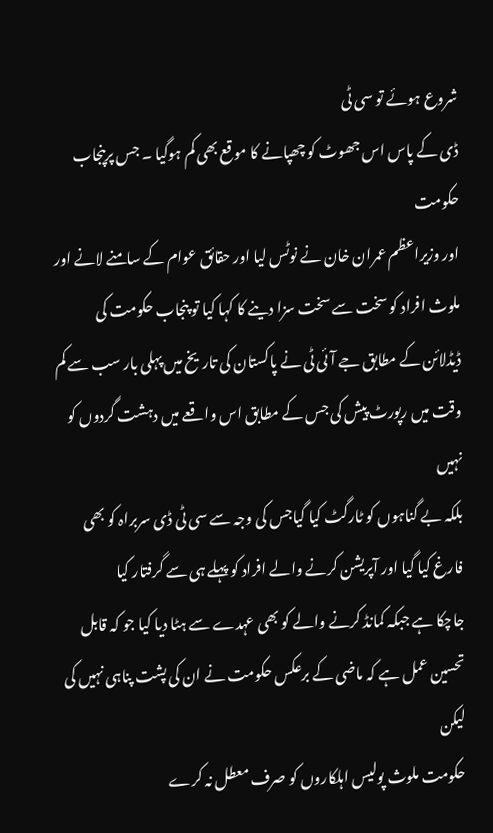شروع ہوئے تو سی ٹی
ڈی کے پاس اس جھوٹ کو چھپانے کا موقع بھی کم ہوگیا ۔ جس پرپنجاب حکومت
اور وزیراعظم عمران خان نے نوٹس لیا اور حقائق عوام کے سامنے لانے اور
ملوث افراد کو سخت سے سخت سزا دینے کا کہا کیا تو پنجاب حکومت کی
ڈیڈلائن کے مطابق جے آئی ٹی نے پاکستان کی تاریخ میں پہلی بار سب سے کم
وقت میں رپورٹ پیش کی جس کے مطابق اس واقعے میں دہشت گردوں کو نہیں
بلکہ بے گناہوں کو ٹارگٹ کیا گیاجس کی وجہ سے سی ٹی ڈی سربراہ کو بھی
فارغ کیا گیا اور آپریشن کرنے والے افراد کو پہلے ہی سے گرفتار کیا
جاچکا ہے جبکہ کمانڈ کرنے والے کو بھی عہدے سے ہٹا دیا کیا جو کہ قابل
تحسین عمل ہے کہ ماضی کے برعکس حکومت نے ان کی پشت پناہی نہیں کی لیکن
حکومت ملوث پولیس اہلکاروں کو صرف معطل نہ کرے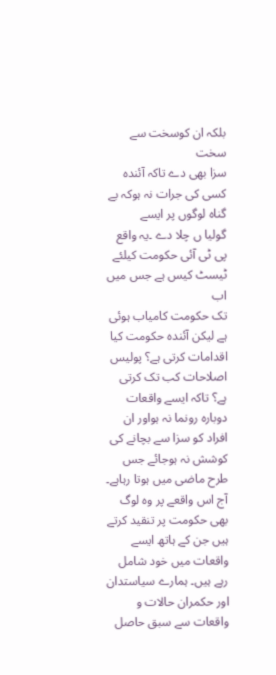بلکہ ان کوسخت سے سخت
سزا بھی دے تاکہ آئندہ کسی کی جرات نہ ہوکہ بے گناہ لوگوں پر ایسے
گولیا ں چلا دے ۔یہ واقع پی ٹی آئی حکومت کیلئے ٹیسٹ کیس ہے جس میں اب
تک حکومت کامیاب ہوئی ہے لیکن آئندہ حکومت کیا اقدامات کرتی ہے؟ پولیس
اصلاحات کب تک کرتی ہے؟ تاکہ ایسے واقعات دوبارہ رونما نہ ہواور ان
افراد کو سزا سے بچانے کی کوشش نہ ہوجائے جس طرح ماضی میں ہوتا رہاہے۔
آج اس واقعے پر وہ لوگ بھی حکومت پر تنقید کرتے ہیں جن کے ہاتھ ایسے
واقعات میں خود شامل رہے ہیں۔ ہمارے سیاستدان اور حکمران حالات و
واقعات سے سبق حاصل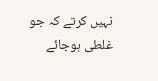نہیں کرتے کہ جو غلطی ہوجائے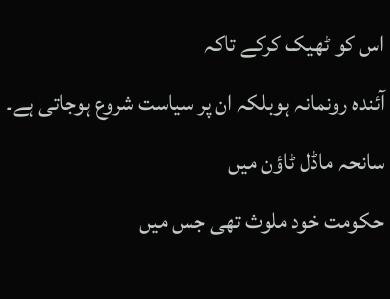اس کو ٹھیک کرکے تاکہ
آئندہ رونمانہ ہوبلکہ ان پر سیاست شروع ہوجاتی ہے۔ سانحہ ماڈل ٹاؤن میں
حکومت خود ملوث تھی جس میں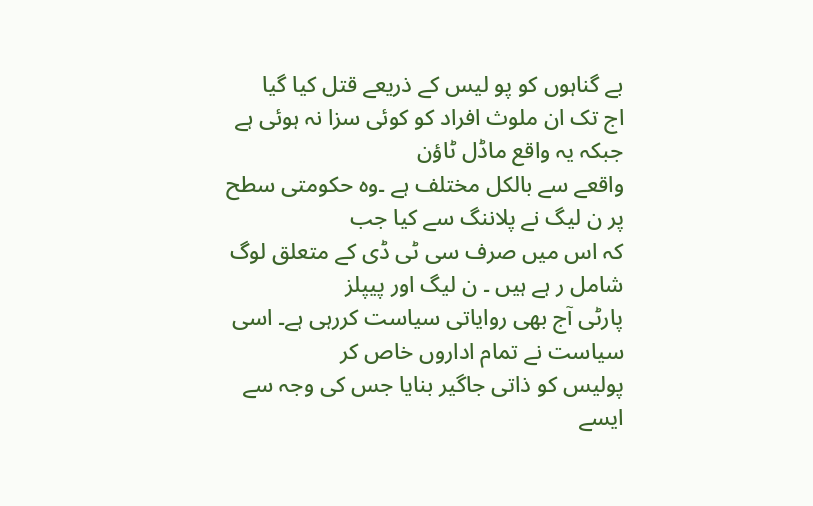بے گناہوں کو پو لیس کے ذریعے قتل کیا گیا
اج تک ان ملوث افراد کو کوئی سزا نہ ہوئی ہے جبکہ یہ واقع ماڈل ٹاؤن
واقعے سے بالکل مختلف ہے ۔وہ حکومتی سطح پر ن لیگ نے پلاننگ سے کیا جب
کہ اس میں صرف سی ٹی ڈی کے متعلق لوگ شامل ر ہے ہیں ۔ ن لیگ اور پیپلز
پارٹی آج بھی روایاتی سیاست کررہی ہے۔ اسی سیاست نے تمام اداروں خاص کر
پولیس کو ذاتی جاگیر بنایا جس کی وجہ سے ایسے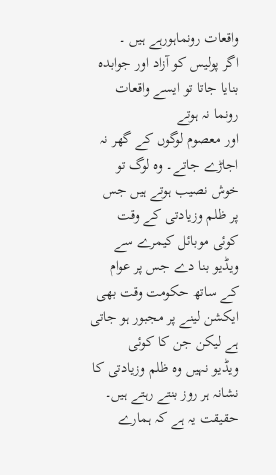واقعات رونماہورہے ہیں ۔
اگر پولیس کو آزاد اور جوابدہ بنایا جاتا تو ایسے واقعات رونما نہ ہوتے
اور معصوم لوگوں کے گھر نہ اجاڑے جاتے۔ وہ لوگ تو خوش نصیب ہوتے ہیں جس
پر ظلم وزیادتی کے وقت کوئی موبائل کیمرے سے ویڈیو بنا دے جس پر عوام
کے ساتھ حکومت وقت بھی ایکشن لینے پر مجبور ہو جاتی ہے لیکن جن کا کوئی
ویڈیو نہیں وہ ظلم وزیادتی کا نشانہ ہر روز بنتے رہتے ہیں۔
حقیقت یہ ہے کہ ہمارے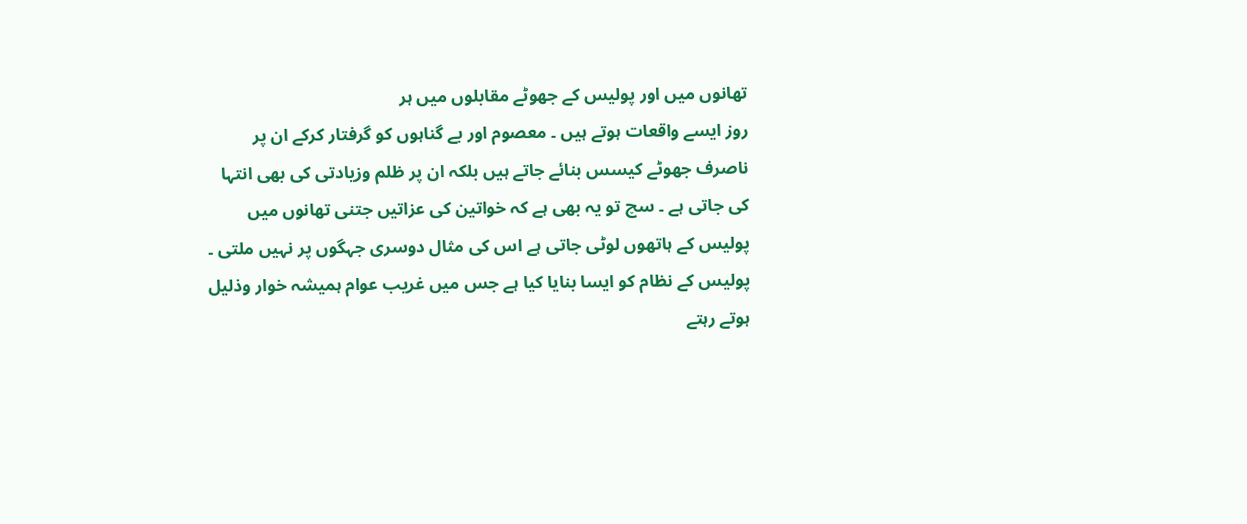تھانوں میں اور پولیس کے جھوٹے مقابلوں میں ہر
روز ایسے واقعات ہوتے ہیں ۔ معصوم اور بے گناہوں کو گرفتار کرکے ان پر
ناصرف جھوٹے کیسس بنائے جاتے ہیں بلکہ ان پر ظلم وزیادتی کی بھی انتہا
کی جاتی ہے ۔ سچ تو یہ بھی ہے کہ خواتین کی عزاتیں جتنی تھانوں میں
پولیس کے ہاتھوں لوٹی جاتی ہے اس کی مثال دوسری جہگوں پر نہیں ملتی ۔
پولیس کے نظام کو ایسا بنایا کیا ہے جس میں غریب عوام ہمیشہ خوار وذلیل
ہوتے رہتے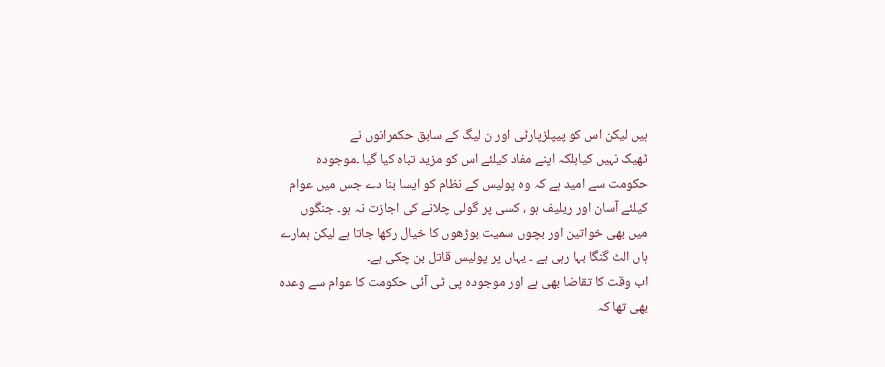ہیں لیکن اس کو پیپلزپارٹی اور ن لیگ کے سابق حکمرانوں نے
ٹھیک نہیں کیابلکہ اپنے مفاد کیلئے اس کو مزید تباہ کیا گیا ۔موجودہ
حکومت سے امید ہے کہ وہ پولیس کے نظام کو ایسا بنا دے جس میں عوام
کیلئے آسان اور ریلیف ہو ، کسی پر گولی چلانے کی اجازت نہ ہو۔ جنگوں
میں بھی خواتین اور بچوں سمیت بوڑھوں کا خیال رکھا جاتا ہے لیکن ہمارے
ہاں الٹ گنگا بہا رہی ہے ۔ یہاں پر پولیس قاتل بن چکی ہے۔
اب وقت کا تقاضا بھی ہے اور موجودہ پی ٹی آئی حکومت کا عوام سے وعدہ
بھی تھا کہ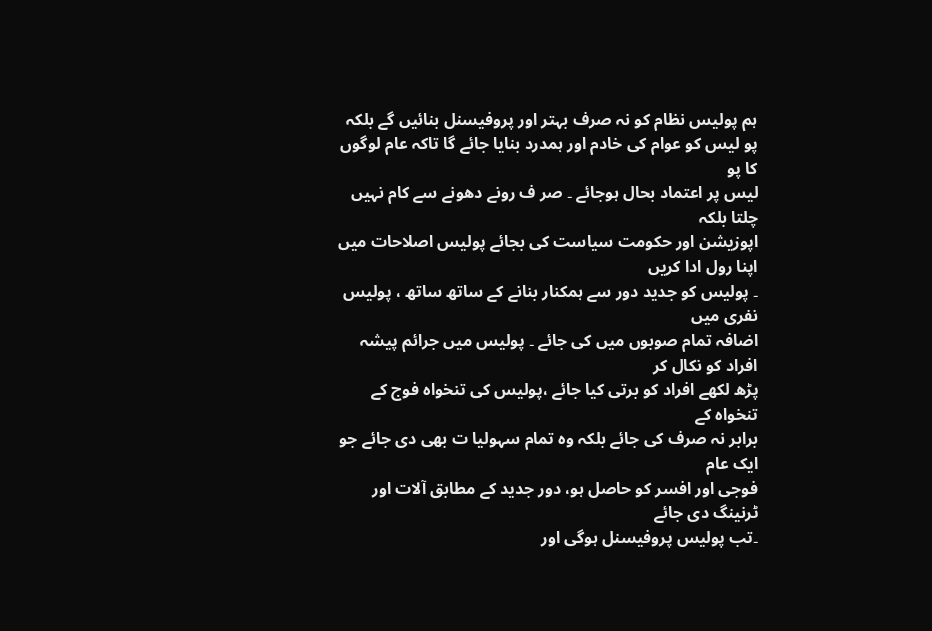ہم پولیس نظام کو نہ صرف بہتر اور پروفیسنل بنائیں گے بلکہ
پو لیس کو عوام کی خادم اور ہمدرد بنایا جائے گا تاکہ عام لوگوں کا پو
لیس پر اعتماد بحال ہوجائے ۔ صر ف رونے دھونے سے کام نہیں چلتا بلکہ
اپوزیشن اور حکومت سیاست کی بجائے پولیس اصلاحات میں اپنا رول ادا کریں
۔ پولیس کو جدید دور سے ہمکنار بنانے کے ساتھ ساتھ ، پولیس نفری میں
اضافہ تمام صوبوں میں کی جائے ۔ پولیس میں جرائم پیشہ افراد کو نکال کر
پڑھ لکھے افراد کو برتی کیا جائے ،پولیس کی تنخواہ فوج کے تنخواہ کے
برابر نہ صرف کی جائے بلکہ وہ تمام سہولیا ت بھی دی جائے جو ایک عام
فوجی اور افسر کو حاصل ہو، دور جدید کے مطابق آلات اور ٹرنینگ دی جائے
۔تب پولیس پروفیسنل ہوگی اور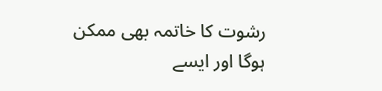رشوت کا خاتمہ بھی ممکن ہوگا اور ایسے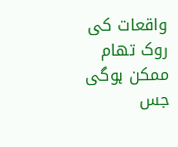واقعات کی روک تھام ممکن ہوگی جس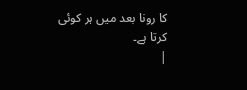کا رونا بعد میں ہر کوئی کرتا ہے۔
|